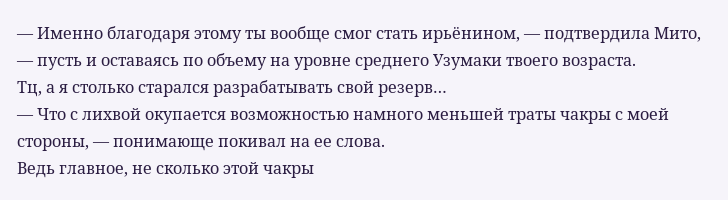— Именно благодаря этому ты вообще смог стать ирьёнином, — подтвердила Мито, — пусть и оставаясь по объему на уровне среднего Узумаки твоего возраста.
Тц, а я столько старался разрабатывать свой резерв…
— Что с лихвой окупается возможностью намного меньшей траты чакры с моей стороны, — понимающе покивал на ее слова.
Ведь главное, не сколько этой чакры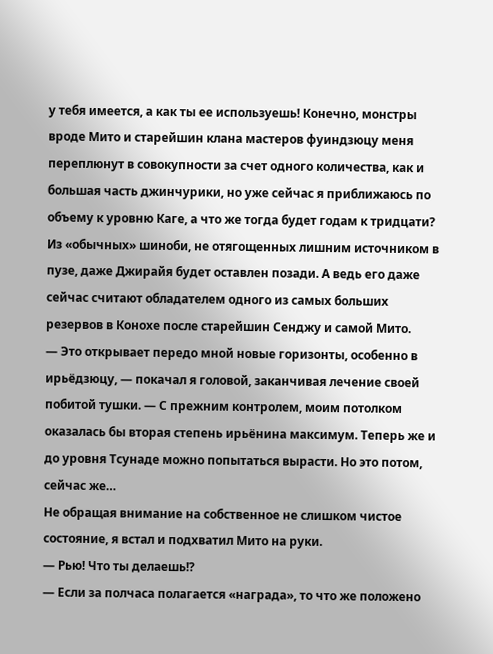у тебя имеется, а как ты ее используешь! Конечно, монстры вроде Мито и старейшин клана мастеров фуиндзюцу меня переплюнут в совокупности за счет одного количества, как и большая часть джинчурики, но уже сейчас я приближаюсь по объему к уровню Каге, а что же тогда будет годам к тридцати? Из «обычных» шиноби, не отягощенных лишним источником в пузе, даже Джирайя будет оставлен позади. А ведь его даже сейчас считают обладателем одного из самых больших резервов в Конохе после старейшин Сенджу и самой Мито.
— Это открывает передо мной новые горизонты, особенно в ирьёдзюцу, — покачал я головой, заканчивая лечение своей побитой тушки. — С прежним контролем, моим потолком оказалась бы вторая степень ирьёнина максимум. Теперь же и до уровня Тсунаде можно попытаться вырасти. Но это потом, сейчас же…
Не обращая внимание на собственное не слишком чистое состояние, я встал и подхватил Мито на руки.
— Рью! Что ты делаешь!?
— Если за полчаса полагается «награда», то что же положено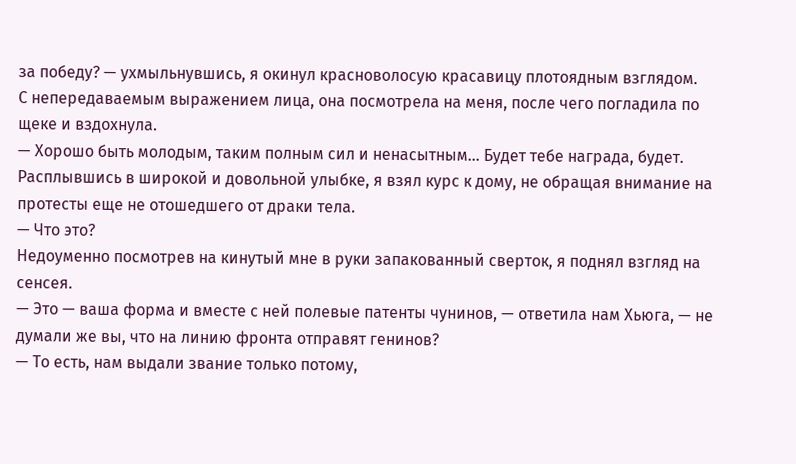за победу? — ухмыльнувшись, я окинул красноволосую красавицу плотоядным взглядом.
С непередаваемым выражением лица, она посмотрела на меня, после чего погладила по щеке и вздохнула.
— Хорошо быть молодым, таким полным сил и ненасытным… Будет тебе награда, будет.
Расплывшись в широкой и довольной улыбке, я взял курс к дому, не обращая внимание на протесты еще не отошедшего от драки тела.
— Что это?
Недоуменно посмотрев на кинутый мне в руки запакованный сверток, я поднял взгляд на сенсея.
— Это — ваша форма и вместе с ней полевые патенты чунинов, — ответила нам Хьюга, — не думали же вы, что на линию фронта отправят генинов?
— То есть, нам выдали звание только потому,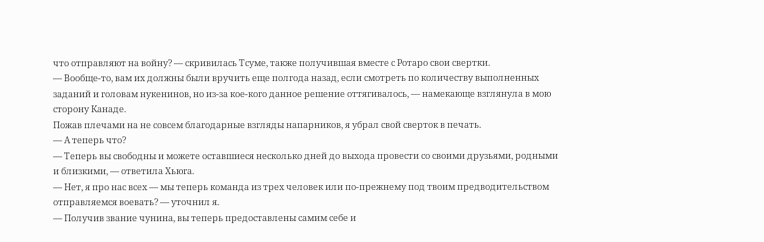что отправляют на войну? — скривилась Тсуме, также получившая вместе с Ротаро свои свертки.
— Вообще-то, вам их должны были вручить еще полгода назад, если смотреть по количеству выполненных заданий и головам нукенинов, но из-за кое-кого данное решение оттягивалось, — намекающе взглянула в мою сторону Канаде.
Пожав плечами на не совсем благодарные взгляды напарников, я убрал свой сверток в печать.
— А теперь что?
— Теперь вы свободны и можете оставшиеся несколько дней до выхода провести со своими друзьями, родными и близкими, — ответила Хьюга.
— Нет, я про нас всех — мы теперь команда из трех человек или по-прежнему под твоим предводительством отправляемся воевать? — уточнил я.
— Получив звание чунина, вы теперь предоставлены самим себе и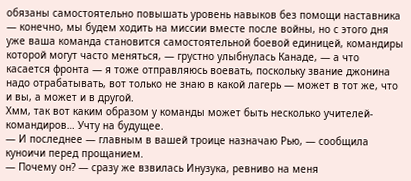обязаны самостоятельно повышать уровень навыков без помощи наставника — конечно, мы будем ходить на миссии вместе после войны, но с этого дня уже ваша команда становится самостоятельной боевой единицей, командиры которой могут часто меняться, — грустно улыбнулась Канаде, — а что касается фронта — я тоже отправляюсь воевать, поскольку звание джонина надо отрабатывать, вот только не знаю в какой лагерь — может в тот же, что и вы, а может и в другой.
Хмм, так вот каким образом у команды может быть несколько учителей-командиров… Учту на будущее.
— И последнее — главным в вашей троице назначаю Рью, — сообщила куноичи перед прощанием.
— Почему он? — сразу же взвилась Инузука, ревниво на меня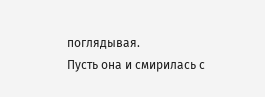поглядывая.
Пусть она и смирилась с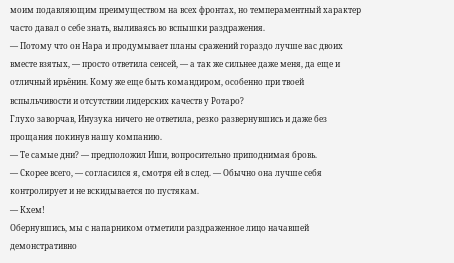моим подавляющим преимуществом на всех фронтах, но темпераментный характер часто давал о себе знать, выливаясь во вспышки раздражения.
— Потому что он Нара и продумывает планы сражений гораздо лучше вас двоих вместе взятых, — просто ответила сенсей, — а так же сильнее даже меня, да еще и отличный ирьёнин. Кому же еще быть командиром, особенно при твоей вспыльчивости и отсутствии лидерских качеств у Ротаро?
Глухо заворчав, Инузука ничего не ответила, резко развернувшись и даже без прощания покинув нашу компанию.
— Те самые дни? — предположил Иши, вопросительно приподнимая бровь.
— Скорее всего, — согласился я, смотря ей в след. — Обычно она лучше себя контролирует и не вскидывается по пустякам.
— Кхем!
Обернувшись, мы с напарником отметили раздраженное лицо начавшей демонстративно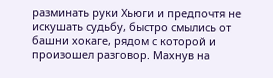разминать руки Хьюги и предпочтя не искушать судьбу, быстро смылись от башни хокаге, рядом с которой и произошел разговор. Махнув на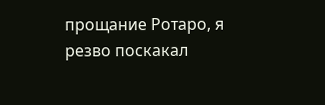прощание Ротаро, я резво поскакал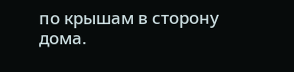по крышам в сторону дома.